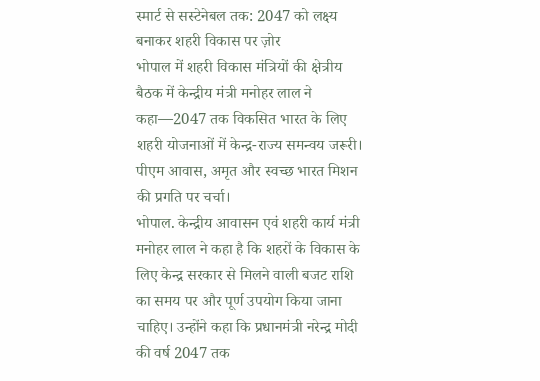स्मार्ट से सस्टेनेबल तक: 2047 को लक्ष्य बनाकर शहरी विकास पर ज़ोर
भोपाल में शहरी विकास मंत्रियों की क्षेत्रीय बैठक में केन्द्रीय मंत्री मनोहर लाल ने कहा—2047 तक विकसित भारत के लिए शहरी योजनाओं में केन्द्र-राज्य समन्वय जरूरी। पीएम आवास, अमृत और स्वच्छ भारत मिशन की प्रगति पर चर्चा।
भोपाल. केन्द्रीय आवासन एवं शहरी कार्य मंत्री मनोहर लाल ने कहा है कि शहरों के विकास के लिए केन्द्र सरकार से मिलने वाली बजट राशि का समय पर और पूर्ण उपयोग किया जाना चाहिए। उन्होंने कहा कि प्रधानमंत्री नरेन्द्र मोदी की वर्ष 2047 तक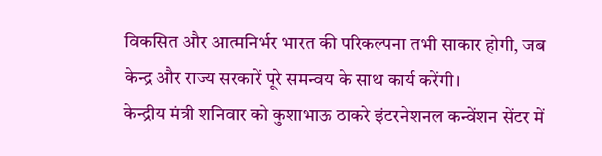विकसित और आत्मनिर्भर भारत की परिकल्पना तभी साकार होगी, जब केन्द्र और राज्य सरकारें पूरे समन्वय के साथ कार्य करेंगी।
केन्द्रीय मंत्री शनिवार को कुशाभाऊ ठाकरे इंटरनेशनल कन्वेंशन सेंटर में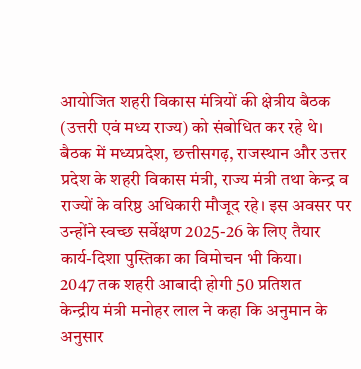आयोजित शहरी विकास मंत्रियों की क्षेत्रीय बैठक (उत्तरी एवं मध्य राज्य) को संबोधित कर रहे थे। बैठक में मध्यप्रदेश, छत्तीसगढ़, राजस्थान और उत्तर प्रदेश के शहरी विकास मंत्री, राज्य मंत्री तथा केन्द्र व राज्यों के वरिष्ठ अधिकारी मौजूद रहे। इस अवसर पर उन्होंने स्वच्छ सर्वेक्षण 2025-26 के लिए तैयार कार्य-दिशा पुस्तिका का विमोचन भी किया।
2047 तक शहरी आबादी होगी 50 प्रतिशत
केन्द्रीय मंत्री मनोहर लाल ने कहा कि अनुमान के अनुसार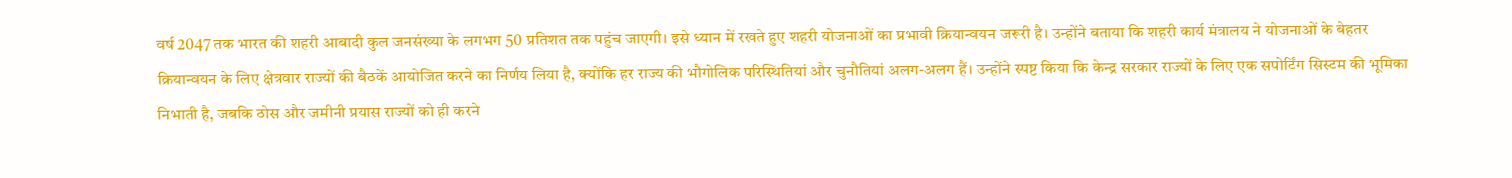वर्ष 2047 तक भारत की शहरी आबादी कुल जनसंख्या के लगभग 50 प्रतिशत तक पहुंच जाएगी। इसे ध्यान में रखते हुए शहरी योजनाओं का प्रभावी क्रियान्वयन जरूरी है। उन्होंने बताया कि शहरी कार्य मंत्रालय ने योजनाओं के बेहतर क्रियान्वयन के लिए क्षेत्रवार राज्यों की बैठकें आयोजित करने का निर्णय लिया है, क्योंकि हर राज्य की भौगोलिक परिस्थितियां और चुनौतियां अलग-अलग हैं। उन्होंने स्पष्ट किया कि केन्द्र सरकार राज्यों के लिए एक सपोर्टिंग सिस्टम की भूमिका निभाती है, जबकि ठोस और जमीनी प्रयास राज्यों को ही करने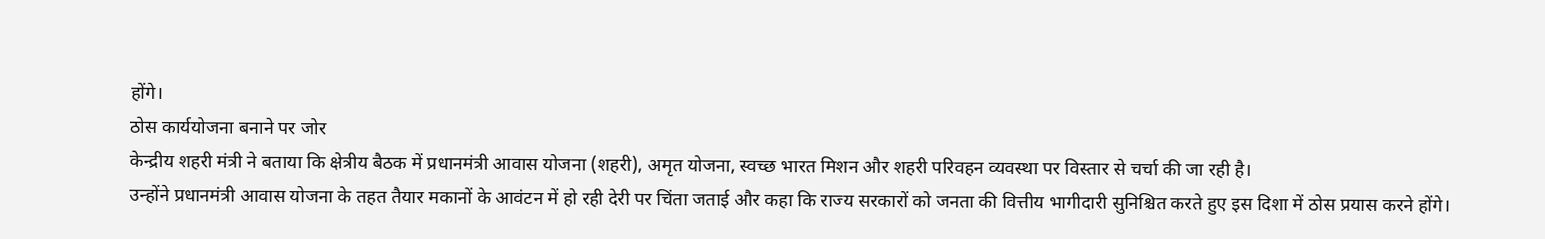होंगे।
ठोस कार्ययोजना बनाने पर जोर
केन्द्रीय शहरी मंत्री ने बताया कि क्षेत्रीय बैठक में प्रधानमंत्री आवास योजना (शहरी), अमृत योजना, स्वच्छ भारत मिशन और शहरी परिवहन व्यवस्था पर विस्तार से चर्चा की जा रही है।
उन्होंने प्रधानमंत्री आवास योजना के तहत तैयार मकानों के आवंटन में हो रही देरी पर चिंता जताई और कहा कि राज्य सरकारों को जनता की वित्तीय भागीदारी सुनिश्चित करते हुए इस दिशा में ठोस प्रयास करने होंगे।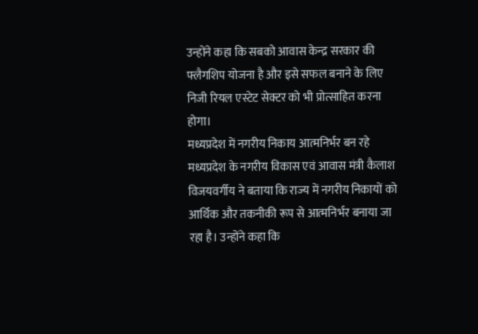उन्होंने कहा कि सबको आवास केन्द्र सरकार की फ्लैगशिप योजना है और इसे सफल बनाने के लिए निजी रियल एस्टेट सेक्टर को भी प्रोत्साहित करना होगा।
मध्यप्रदेश में नगरीय निकाय आत्मनिर्भर बन रहे
मध्यप्रदेश के नगरीय विकास एवं आवास मंत्री कैलाश विजयवर्गीय ने बताया कि राज्य में नगरीय निकायों को आर्थिक और तकनीकी रूप से आत्मनिर्भर बनाया जा रहा है। उन्होंने कहा कि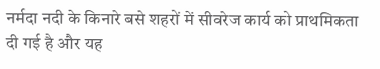नर्मदा नदी के किनारे बसे शहरों में सीवरेज कार्य को प्राथमिकता दी गई है और यह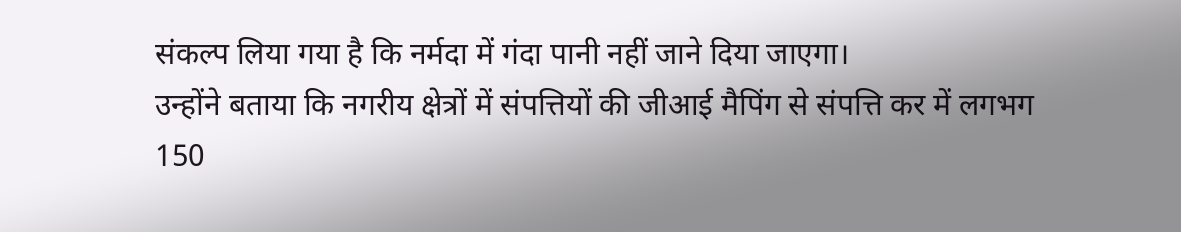संकल्प लिया गया है कि नर्मदा में गंदा पानी नहीं जाने दिया जाएगा।
उन्होंने बताया कि नगरीय क्षेत्रों में संपत्तियों की जीआई मैपिंग से संपत्ति कर में लगभग 150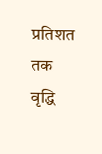प्रतिशत तक वृद्धि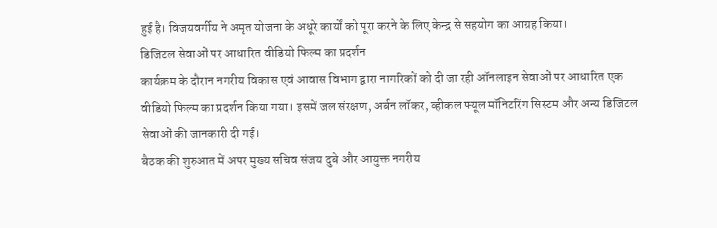हुई है। विजयवर्गीय ने अमृत योजना के अधूरे कार्यों को पूरा करने के लिए केन्द्र से सहयोग का आग्रह किया।
डिजिटल सेवाओं पर आधारित वीडियो फिल्म का प्रदर्शन
कार्यक्रम के दौरान नगरीय विकास एवं आवास विभाग द्वारा नागरिकों को दी जा रही ऑनलाइन सेवाओं पर आधारित एक वीडियो फिल्म का प्रदर्शन किया गया। इसमें जल संरक्षण, अर्बन लॉकर, व्हीकल फ्यूल मॉनिटरिंग सिस्टम और अन्य डिजिटल सेवाओं की जानकारी दी गई।
बैठक की शुरुआत में अपर मुख्य सचिव संजय दुबे और आयुक्त नगरीय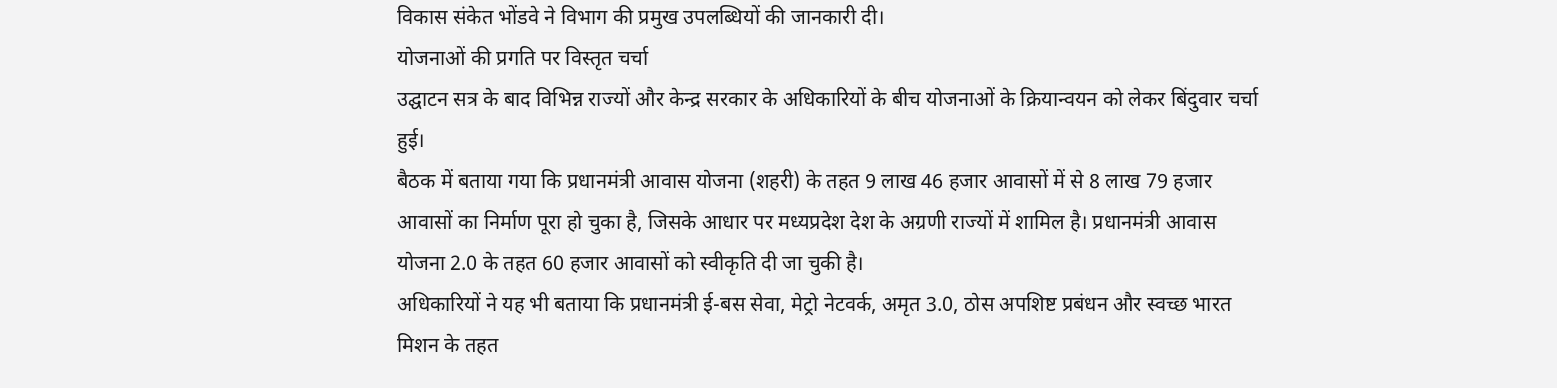विकास संकेत भोंडवे ने विभाग की प्रमुख उपलब्धियों की जानकारी दी।
योजनाओं की प्रगति पर विस्तृत चर्चा
उद्घाटन सत्र के बाद विभिन्न राज्यों और केन्द्र सरकार के अधिकारियों के बीच योजनाओं के क्रियान्वयन को लेकर बिंदुवार चर्चा हुई।
बैठक में बताया गया कि प्रधानमंत्री आवास योजना (शहरी) के तहत 9 लाख 46 हजार आवासों में से 8 लाख 79 हजार आवासों का निर्माण पूरा हो चुका है, जिसके आधार पर मध्यप्रदेश देश के अग्रणी राज्यों में शामिल है। प्रधानमंत्री आवास योजना 2.0 के तहत 60 हजार आवासों को स्वीकृति दी जा चुकी है।
अधिकारियों ने यह भी बताया कि प्रधानमंत्री ई-बस सेवा, मेट्रो नेटवर्क, अमृत 3.0, ठोस अपशिष्ट प्रबंधन और स्वच्छ भारत मिशन के तहत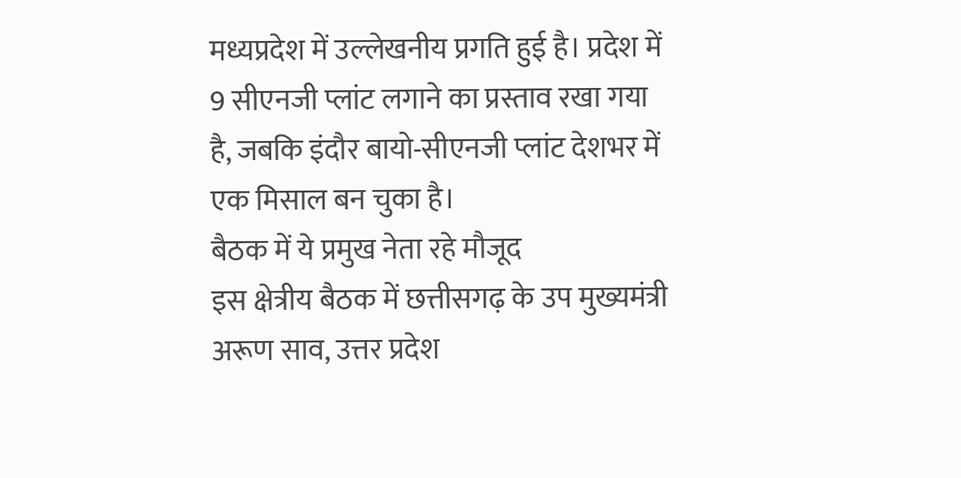मध्यप्रदेश में उल्लेखनीय प्रगति हुई है। प्रदेश में 9 सीएनजी प्लांट लगाने का प्रस्ताव रखा गया है, जबकि इंदौर बायो-सीएनजी प्लांट देशभर में एक मिसाल बन चुका है।
बैठक में ये प्रमुख नेता रहे मौजूद
इस क्षेत्रीय बैठक में छत्तीसगढ़ के उप मुख्यमंत्री अरूण साव, उत्तर प्रदेश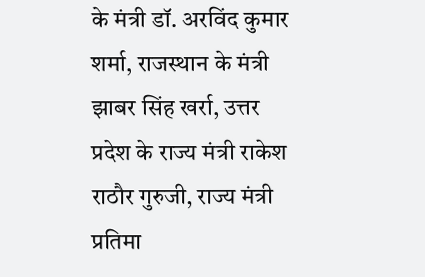के मंत्री डॉ. अरविंद कुमार शर्मा, राजस्थान के मंत्री झाबर सिंह खर्रा, उत्तर प्रदेश के राज्य मंत्री राकेश राठौर गुरुजी, राज्य मंत्री प्रतिमा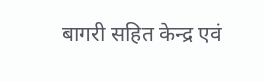बागरी सहित केन्द्र एवं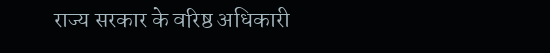राज्य सरकार के वरिष्ठ अधिकारी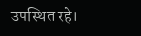उपस्थित रहे।